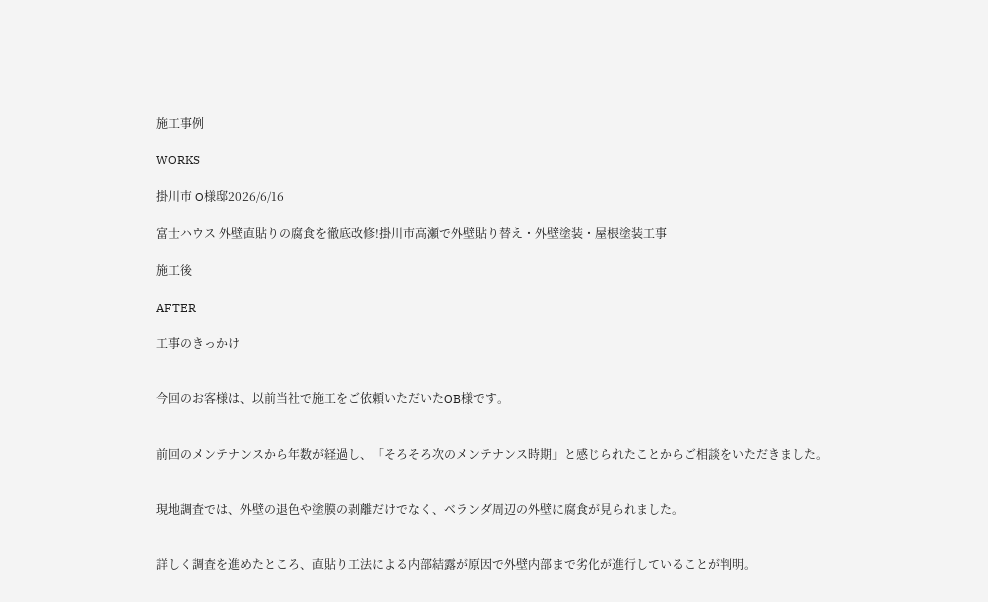施工事例

WORKS

掛川市 O様邸2026/6/16

富士ハウス 外壁直貼りの腐食を徹底改修!掛川市高瀬で外壁貼り替え・外壁塗装・屋根塗装工事

施工後

AFTER

工事のきっかけ


今回のお客様は、以前当社で施工をご依頼いただいたOB様です。


前回のメンテナンスから年数が経過し、「そろそろ次のメンテナンス時期」と感じられたことからご相談をいただきました。


現地調査では、外壁の退色や塗膜の剥離だけでなく、ベランダ周辺の外壁に腐食が見られました。


詳しく調査を進めたところ、直貼り工法による内部結露が原因で外壁内部まで劣化が進行していることが判明。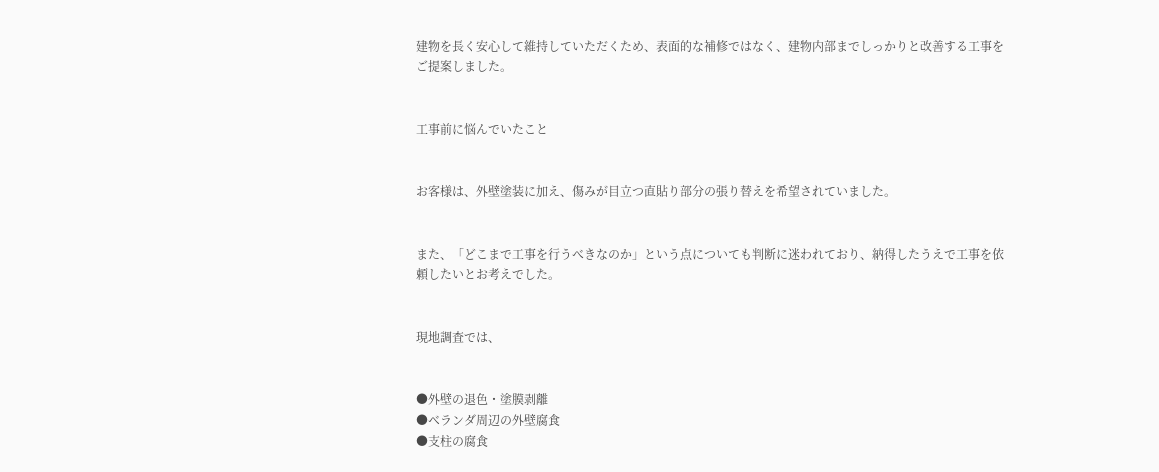建物を長く安心して維持していただくため、表面的な補修ではなく、建物内部までしっかりと改善する工事をご提案しました。


工事前に悩んでいたこと


お客様は、外壁塗装に加え、傷みが目立つ直貼り部分の張り替えを希望されていました。


また、「どこまで工事を行うべきなのか」という点についても判断に迷われており、納得したうえで工事を依頼したいとお考えでした。


現地調査では、


●外壁の退色・塗膜剥離
●ベランダ周辺の外壁腐食
●支柱の腐食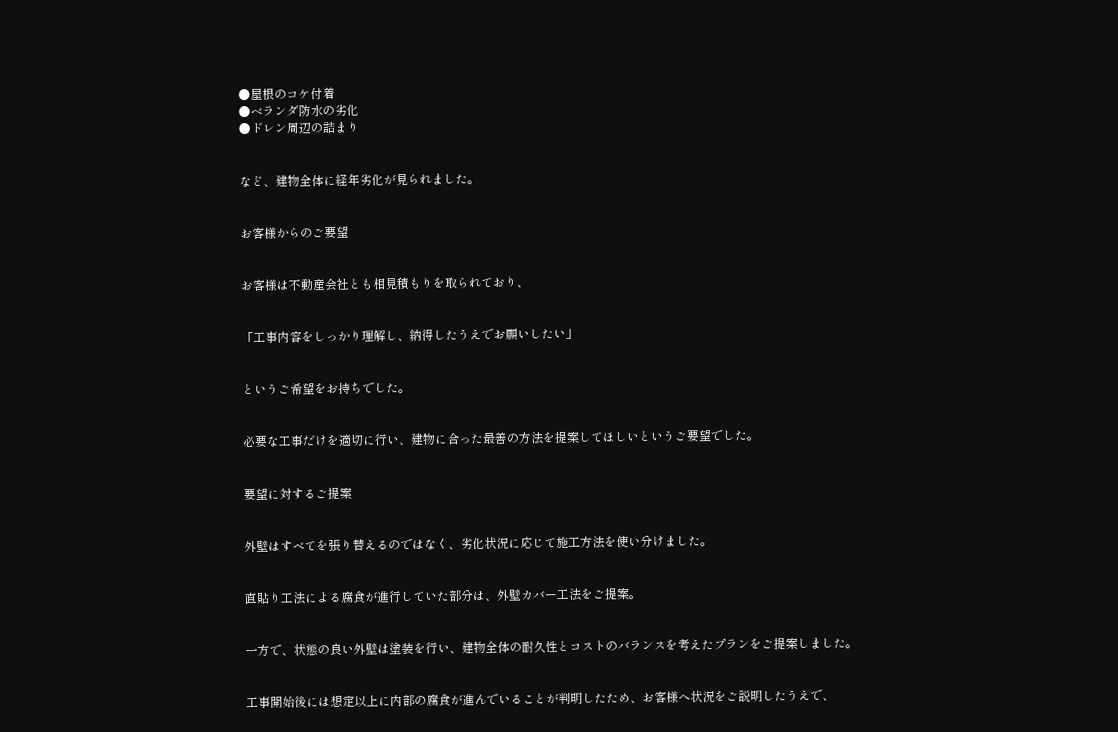●屋根のコケ付着
●ベランダ防水の劣化
●ドレン周辺の詰まり


など、建物全体に経年劣化が見られました。


お客様からのご要望


お客様は不動産会社とも相見積もりを取られており、


「工事内容をしっかり理解し、納得したうえでお願いしたい」


というご希望をお持ちでした。


必要な工事だけを適切に行い、建物に合った最善の方法を提案してほしいというご要望でした。


要望に対するご提案


外壁はすべてを張り替えるのではなく、劣化状況に応じて施工方法を使い分けました。


直貼り工法による腐食が進行していた部分は、外壁カバー工法をご提案。


一方で、状態の良い外壁は塗装を行い、建物全体の耐久性とコストのバランスを考えたプランをご提案しました。


工事開始後には想定以上に内部の腐食が進んでいることが判明したため、お客様へ状況をご説明したうえで、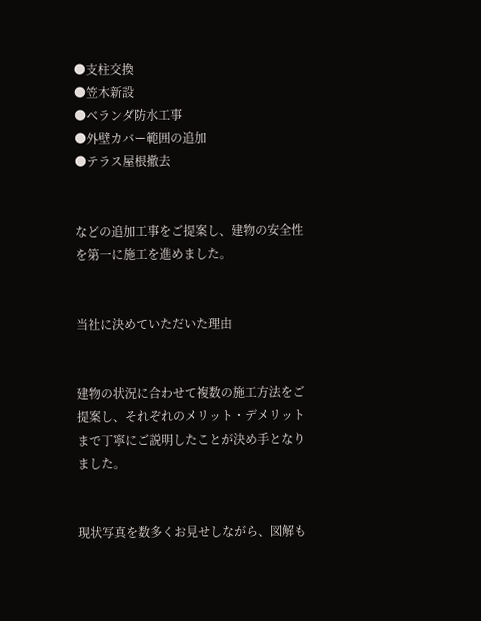●支柱交換
●笠木新設
●ベランダ防水工事
●外壁カバー範囲の追加
●テラス屋根撤去


などの追加工事をご提案し、建物の安全性を第一に施工を進めました。


当社に決めていただいた理由


建物の状況に合わせて複数の施工方法をご提案し、それぞれのメリット・デメリットまで丁寧にご説明したことが決め手となりました。


現状写真を数多くお見せしながら、図解も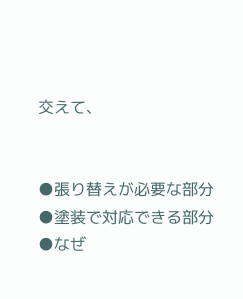交えて、


●張り替えが必要な部分
●塗装で対応できる部分
●なぜ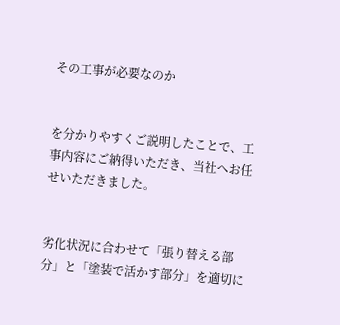その工事が必要なのか


を分かりやすくご説明したことで、工事内容にご納得いただき、当社へお任せいただきました。


劣化状況に合わせて「張り替える部分」と「塗装で活かす部分」を適切に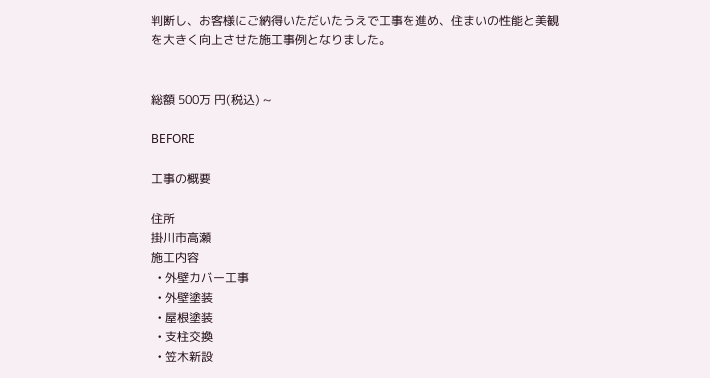判断し、お客様にご納得いただいたうえで工事を進め、住まいの性能と美観を大きく向上させた施工事例となりました。


総額 500万 円(税込) ~

BEFORE

工事の概要

住所
掛川市高瀬
施工内容
  • 外壁カバー工事
  • 外壁塗装
  • 屋根塗装
  • 支柱交換
  • 笠木新設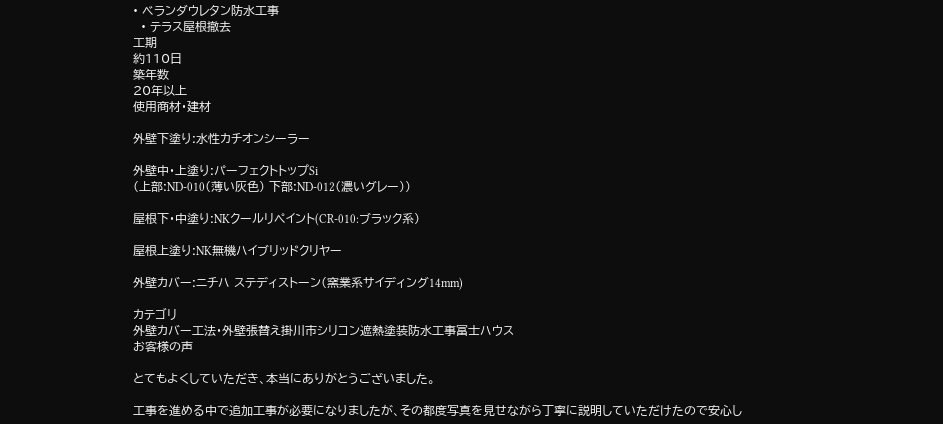• ベランダウレタン防水工事
  • テラス屋根撤去
工期
約110日
築年数
20年以上
使用商材・建材

外壁下塗り:水性カチオンシーラー

外壁中・上塗り:パーフェクトトップSi
(上部:ND-010(薄い灰色) 下部:ND-012(濃いグレー))

屋根下・中塗り:NKクールリペイント(CR-010:ブラック系)

屋根上塗り:NK無機ハイブリッドクリヤー

外壁カバー:ニチハ ステディストーン(窯業系サイディング14mm)

カテゴリ
外壁カバー工法・外壁張替え掛川市シリコン遮熱塗装防水工事冨士ハウス
お客様の声

とてもよくしていただき、本当にありがとうございました。

工事を進める中で追加工事が必要になりましたが、その都度写真を見せながら丁寧に説明していただけたので安心し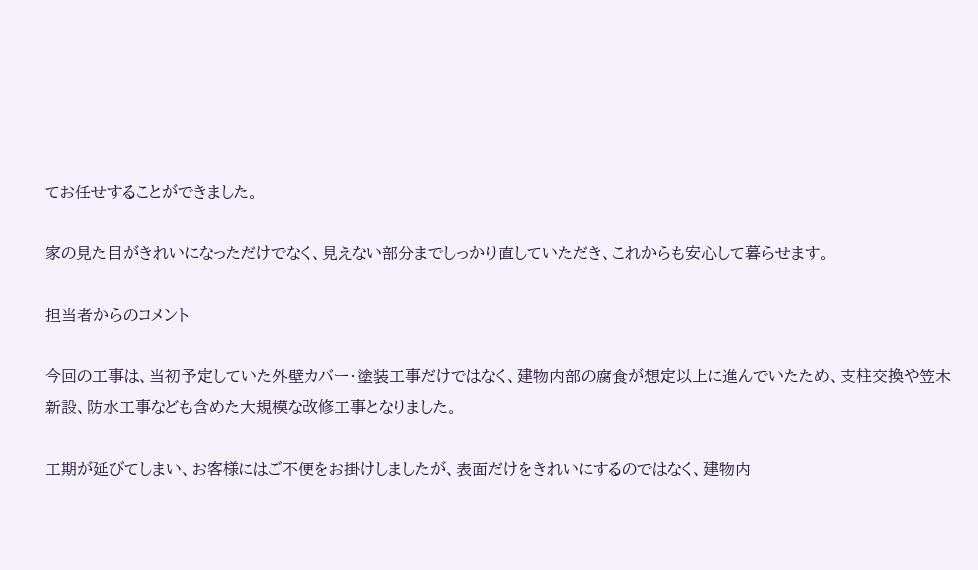てお任せすることができました。

家の見た目がきれいになっただけでなく、見えない部分までしっかり直していただき、これからも安心して暮らせます。

担当者からのコメント

今回の工事は、当初予定していた外壁カバー・塗装工事だけではなく、建物内部の腐食が想定以上に進んでいたため、支柱交換や笠木新設、防水工事なども含めた大規模な改修工事となりました。

工期が延びてしまい、お客様にはご不便をお掛けしましたが、表面だけをきれいにするのではなく、建物内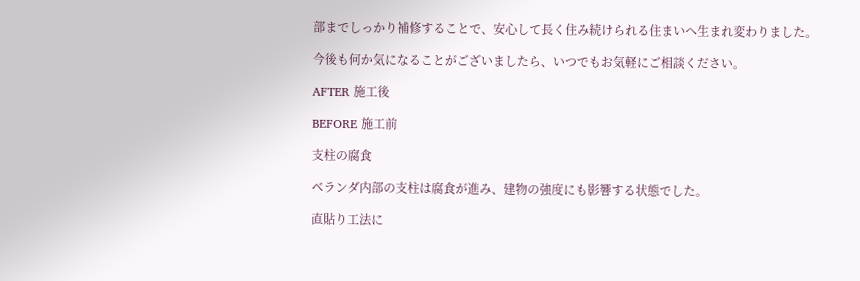部までしっかり補修することで、安心して長く住み続けられる住まいへ生まれ変わりました。

今後も何か気になることがございましたら、いつでもお気軽にご相談ください。

AFTER 施工後

BEFORE 施工前

支柱の腐食

ベランダ内部の支柱は腐食が進み、建物の強度にも影響する状態でした。

直貼り工法に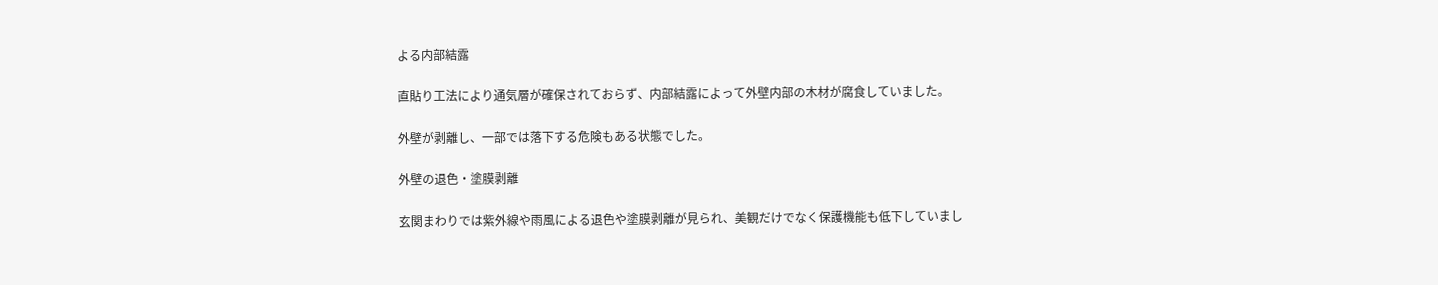よる内部結露

直貼り工法により通気層が確保されておらず、内部結露によって外壁内部の木材が腐食していました。

外壁が剥離し、一部では落下する危険もある状態でした。

外壁の退色・塗膜剥離

玄関まわりでは紫外線や雨風による退色や塗膜剥離が見られ、美観だけでなく保護機能も低下していまし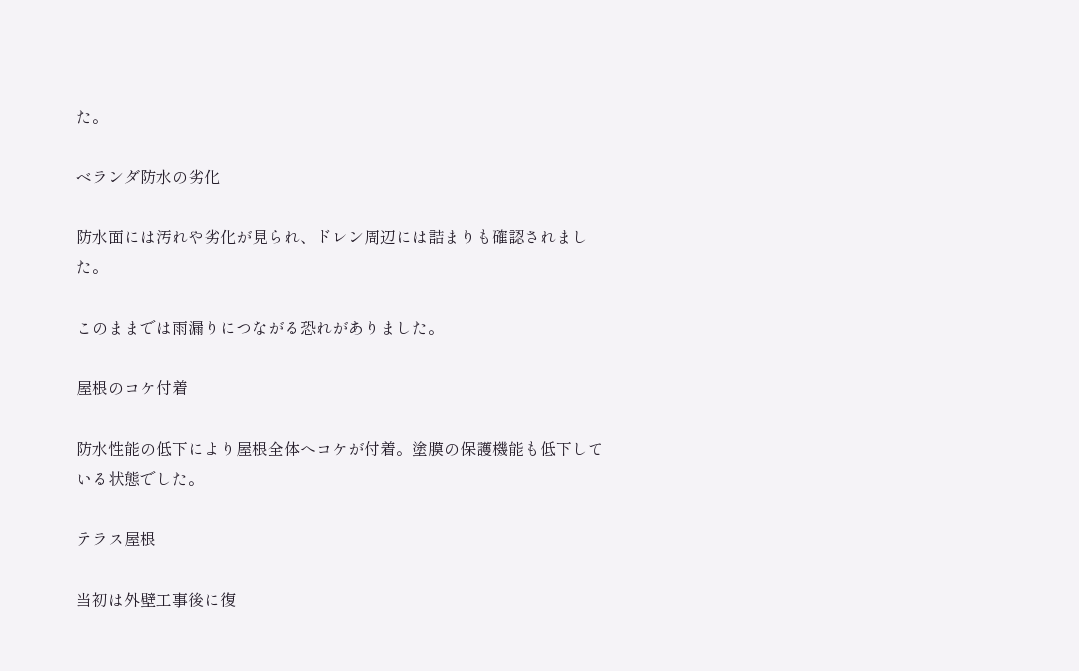た。

ベランダ防水の劣化

防水面には汚れや劣化が見られ、ドレン周辺には詰まりも確認されました。

このままでは雨漏りにつながる恐れがありました。

屋根のコケ付着

防水性能の低下により屋根全体へコケが付着。塗膜の保護機能も低下している状態でした。

テラス屋根

当初は外壁工事後に復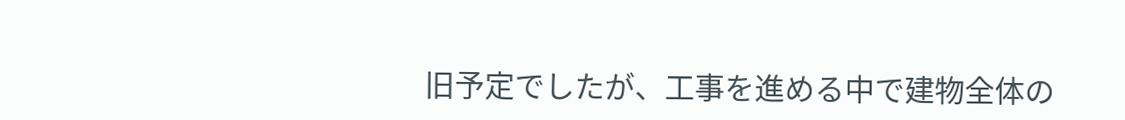旧予定でしたが、工事を進める中で建物全体の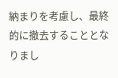納まりを考慮し、最終的に撤去することとなりまし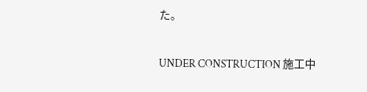た。

UNDER CONSTRUCTION 施工中